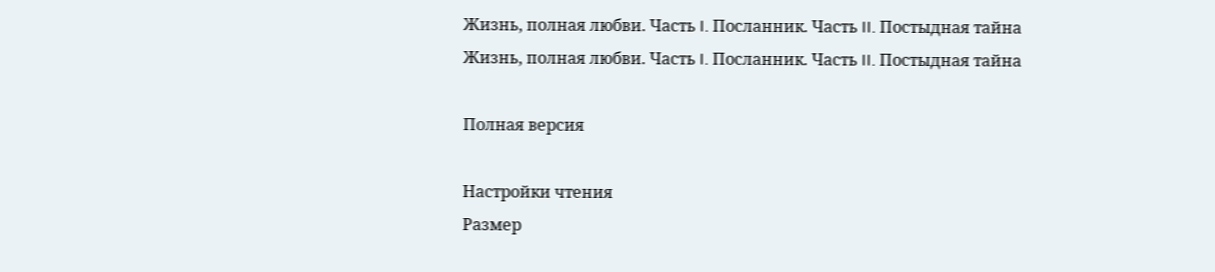Жизнь, полная любви. Часть I. Посланник. Часть II. Постыдная тайна
Жизнь, полная любви. Часть I. Посланник. Часть II. Постыдная тайна

Полная версия

Настройки чтения
Размер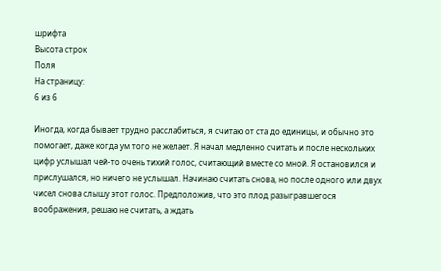шрифта
Высота строк
Поля
На страницу:
6 из 6

Иногда, когда бывает трудно расслабиться, я считаю от ста до единицы, и обычно это помогает, даже когда ум того не желает. Я начал медленно считать и после нескольких цифр услышал чей-то очень тихий голос, считающий вместе со мной. Я остановился и прислушался, но ничего не услышал. Начинаю считать снова, но после одного или двух чисел снова слышу этот голос. Предположив, что это плод разыгравшегося воображения, решаю не считать, а ждать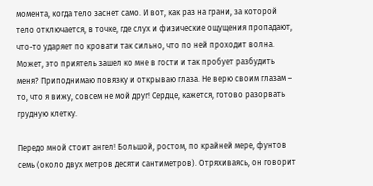момента, когда тело заснет само. И вот, как раз на грани, за которой тело отключается, в точке, где слух и физические ощущения пропадают, что-то ударяет по кровати так сильно, что по ней проходит волна. Может, это приятель зашел ко мне в гости и так пробует разбудить меня? Приподнимаю повязку и открываю глаза. Не верю своим глазам – то, что я вижу, совсем не мой друг! Сердце, кажется, готово разорвать грудную клетку.

Передо мной стоит ангел! Большой, ростом, по крайней мере, фунтов семь (около двух метров десяти сантиметров). Отряхиваясь, он говорит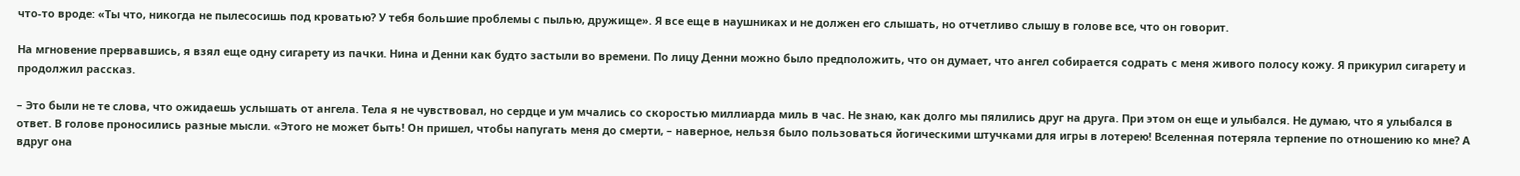что-то вроде: «Ты что, никогда не пылесосишь под кроватью? У тебя большие проблемы с пылью, дружище». Я все еще в наушниках и не должен его слышать, но отчетливо слышу в голове все, что он говорит.

На мгновение прервавшись, я взял еще одну сигарету из пачки. Нина и Денни как будто застыли во времени. По лицу Денни можно было предположить, что он думает, что ангел собирается содрать с меня живого полосу кожу. Я прикурил сигарету и продолжил рассказ.

– Это были не те слова, что ожидаешь услышать от ангела. Тела я не чувствовал, но сердце и ум мчались со скоростью миллиарда миль в час. Не знаю, как долго мы пялились друг на друга. При этом он еще и улыбался. Не думаю, что я улыбался в ответ. В голове проносились разные мысли. «Этого не может быть! Он пришел, чтобы напугать меня до смерти, – наверное, нельзя было пользоваться йогическими штучками для игры в лотерею! Вселенная потеряла терпение по отношению ко мне? А вдруг она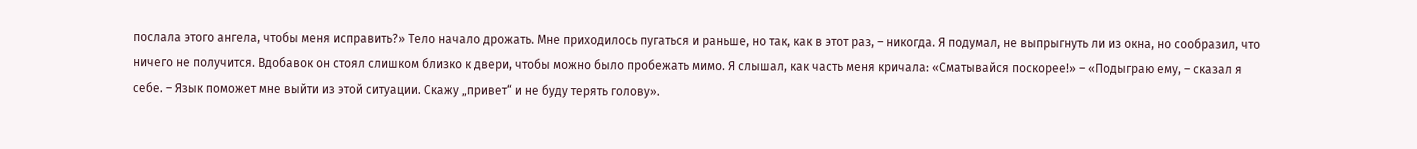послала этого ангела, чтобы меня исправить?» Тело начало дрожать. Мне приходилось пугаться и раньше, но так, как в этот раз, – никогда. Я подумал, не выпрыгнуть ли из окна, но сообразил, что ничего не получится. Вдобавок он стоял слишком близко к двери, чтобы можно было пробежать мимо. Я слышал, как часть меня кричала: «Сматывайся поскорее!» – «Подыграю ему, – сказал я себе. – Язык поможет мне выйти из этой ситуации. Скажу „привет“ и не буду терять голову».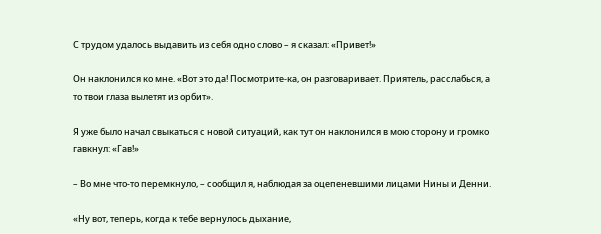С трудом удалось выдавить из себя одно слово – я сказал: «Привет!»

Он наклонился ко мне. «Вот это да! Посмотрите-ка, он разговаривает. Приятель, расслабься, а то твои глаза вылетят из орбит».

Я уже было начал свыкаться с новой ситуаций, как тут он наклонился в мою сторону и громко гавкнул: «Гав!»

– Во мне что-то перемкнуло, – сообщил я, наблюдая за оцепеневшими лицами Нины и Денни.

«Ну вот, теперь, когда к тебе вернулось дыхание,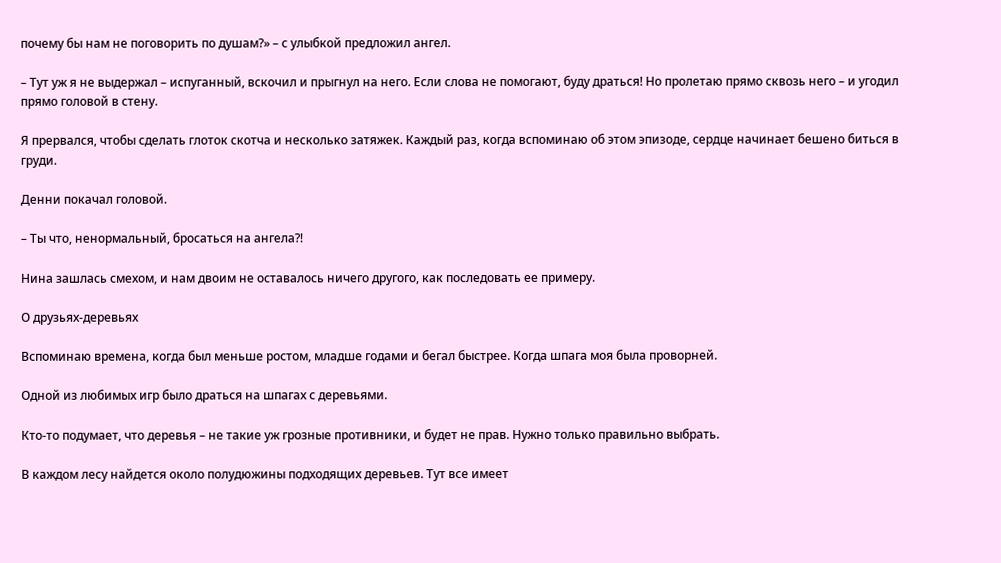почему бы нам не поговорить по душам?» – с улыбкой предложил ангел.

– Тут уж я не выдержал – испуганный, вскочил и прыгнул на него. Если слова не помогают, буду драться! Но пролетаю прямо сквозь него – и угодил прямо головой в стену.

Я прервался, чтобы сделать глоток скотча и несколько затяжек. Каждый раз, когда вспоминаю об этом эпизоде, сердце начинает бешено биться в груди.

Денни покачал головой.

– Ты что, ненормальный, бросаться на ангела?!

Нина зашлась смехом, и нам двоим не оставалось ничего другого, как последовать ее примеру.

О друзьях-деревьях

Вспоминаю времена, когда был меньше ростом, младше годами и бегал быстрее. Когда шпага моя была проворней.

Одной из любимых игр было драться на шпагах с деревьями.

Кто-то подумает, что деревья – не такие уж грозные противники, и будет не прав. Нужно только правильно выбрать.

В каждом лесу найдется около полудюжины подходящих деревьев. Тут все имеет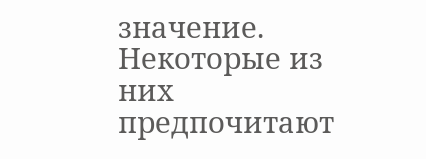значение. Некоторые из них предпочитают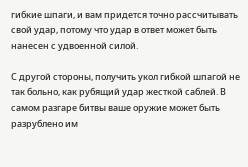гибкие шпаги, и вам придется точно рассчитывать свой удар, потому что удар в ответ может быть нанесен с удвоенной силой.

С другой стороны, получить укол гибкой шпагой не так больно, как рубящий удар жесткой саблей. В самом разгаре битвы ваше оружие может быть разрублено им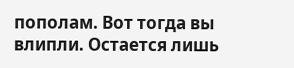пополам. Вот тогда вы влипли. Остается лишь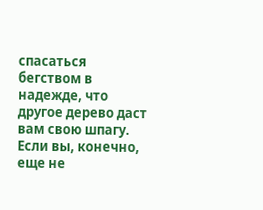спасаться бегством в надежде, что другое дерево даст вам свою шпагу. Если вы, конечно, еще не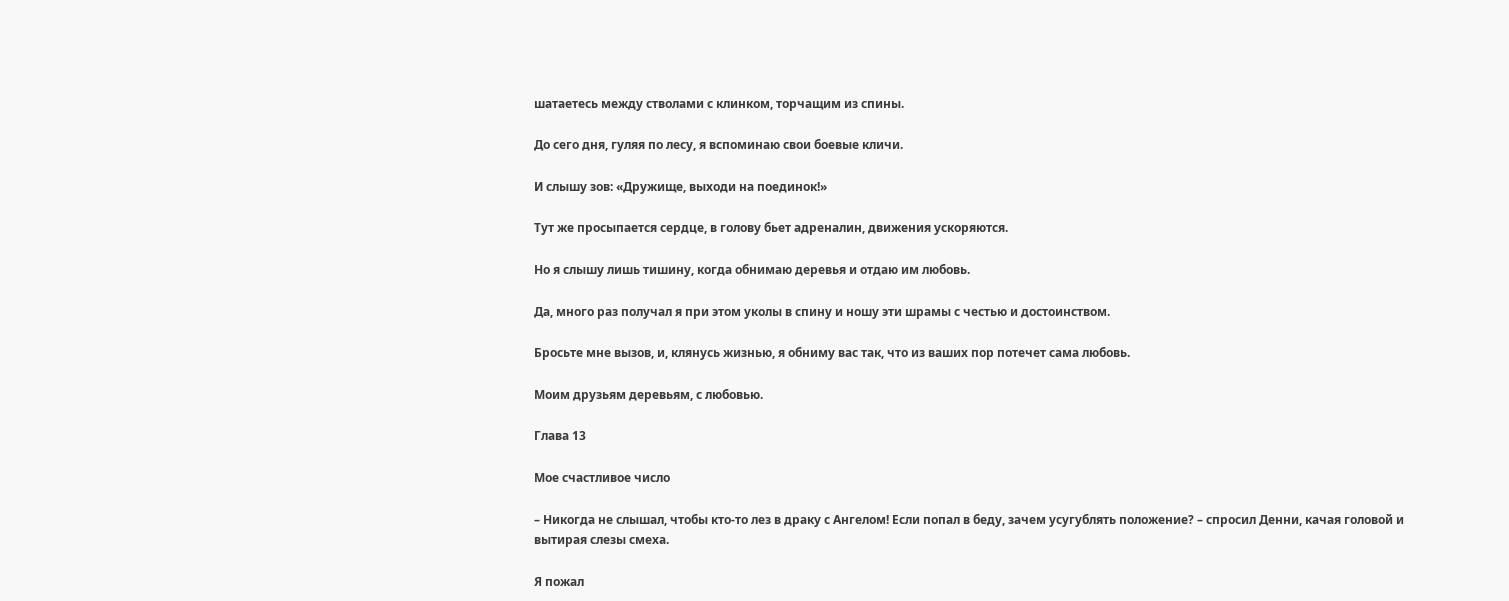шатаетесь между стволами с клинком, торчащим из спины.

До сего дня, гуляя по лесу, я вспоминаю свои боевые кличи.

И слышу зов: «Дружище, выходи на поединок!»

Тут же просыпается сердце, в голову бьет адреналин, движения ускоряются.

Но я слышу лишь тишину, когда обнимаю деревья и отдаю им любовь.

Да, много раз получал я при этом уколы в спину и ношу эти шрамы с честью и достоинством.

Бросьте мне вызов, и, клянусь жизнью, я обниму вас так, что из ваших пор потечет сама любовь.

Моим друзьям деревьям, с любовью.

Глава 13

Мое счастливое число

– Никогда не слышал, чтобы кто-то лез в драку с Ангелом! Если попал в беду, зачем усугублять положение? – спросил Денни, качая головой и вытирая слезы смеха.

Я пожал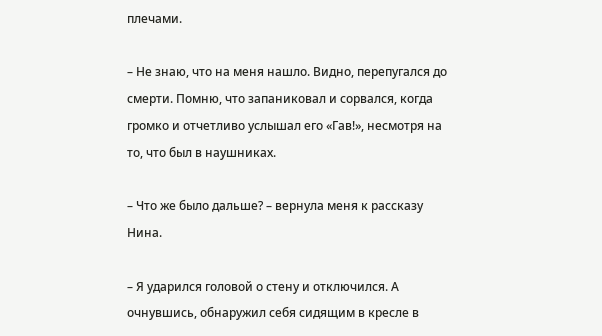плечами.

– Не знаю, что на меня нашло. Видно, перепугался до смерти. Помню, что запаниковал и сорвался, когда громко и отчетливо услышал его «Гав!», несмотря на то, что был в наушниках.

– Что же было дальше? – вернула меня к рассказу Нина.

– Я ударился головой о стену и отключился. А очнувшись, обнаружил себя сидящим в кресле в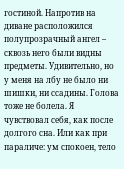гостиной. Напротив на диване расположился полупрозрачный ангел – сквозь него были видны предметы. Удивительно, но у меня на лбу не было ни шишки, ни ссадины. Голова тоже не болела. Я чувствовал себя, как после долгого сна. Или как при параличе: ум спокоен, тело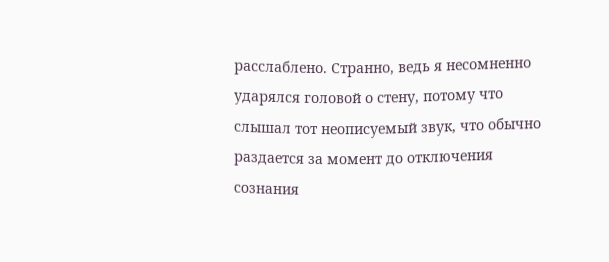расслаблено. Странно, ведь я несомненно ударялся головой о стену, потому что слышал тот неописуемый звук, что обычно раздается за момент до отключения сознания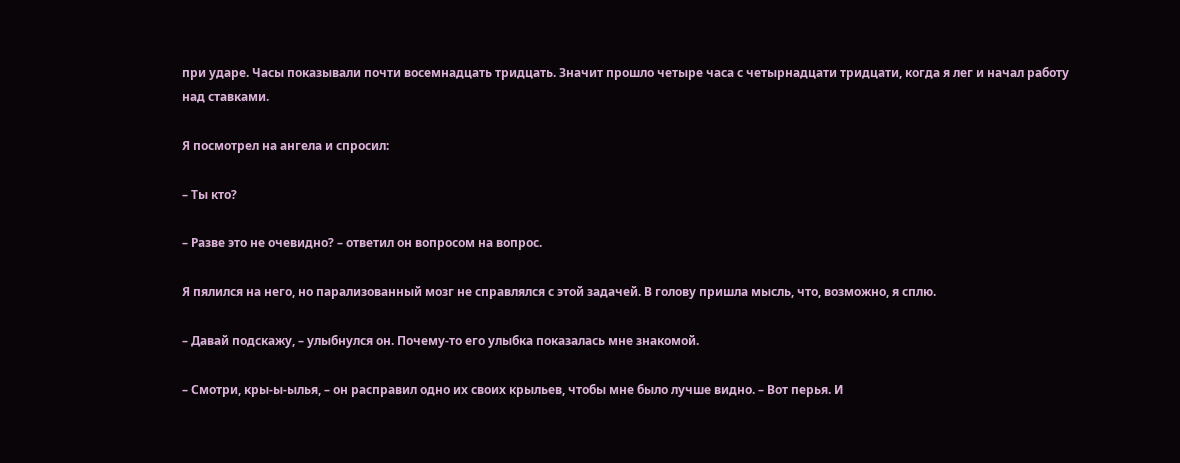при ударе. Часы показывали почти восемнадцать тридцать. Значит прошло четыре часа с четырнадцати тридцати, когда я лег и начал работу над ставками.

Я посмотрел на ангела и спросил:

– Ты кто?

– Разве это не очевидно? – ответил он вопросом на вопрос.

Я пялился на него, но парализованный мозг не справлялся с этой задачей. В голову пришла мысль, что, возможно, я сплю.

– Давай подскажу, – улыбнулся он. Почему-то его улыбка показалась мне знакомой.

– Смотри, кры-ы-ылья, – он расправил одно их своих крыльев, чтобы мне было лучше видно. – Вот перья. И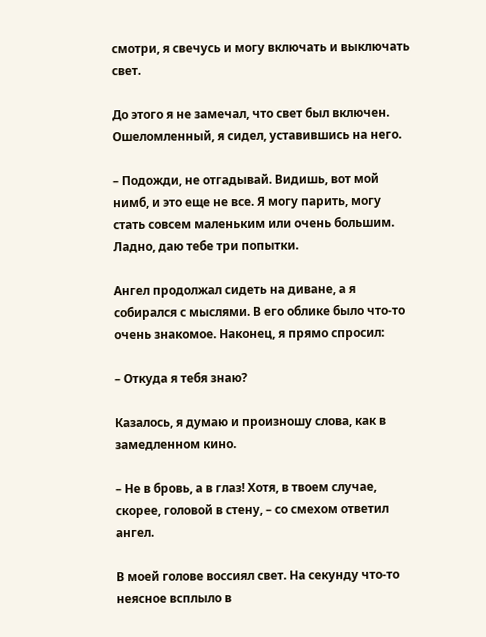смотри, я свечусь и могу включать и выключать свет.

До этого я не замечал, что свет был включен. Ошеломленный, я сидел, уставившись на него.

– Подожди, не отгадывай. Видишь, вот мой нимб, и это еще не все. Я могу парить, могу стать совсем маленьким или очень большим. Ладно, даю тебе три попытки.

Ангел продолжал сидеть на диване, а я собирался с мыслями. В его облике было что-то очень знакомое. Наконец, я прямо спросил:

– Откуда я тебя знаю?

Казалось, я думаю и произношу слова, как в замедленном кино.

– Не в бровь, а в глаз! Хотя, в твоем случае, скорее, головой в стену, – со смехом ответил ангел.

В моей голове воссиял свет. На секунду что-то неясное всплыло в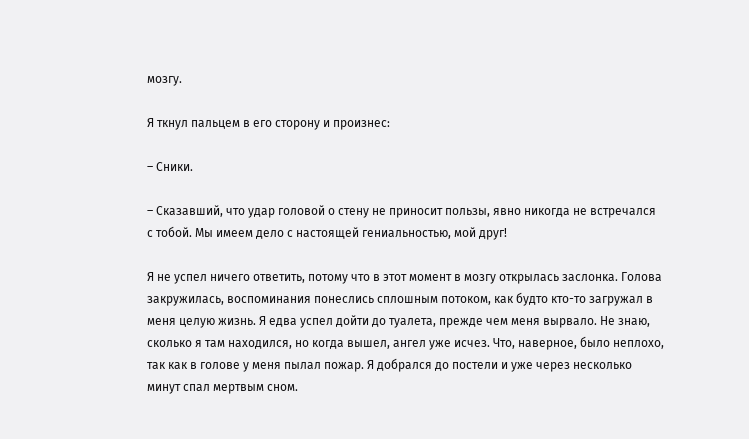мозгу.

Я ткнул пальцем в его сторону и произнес:

– Сники.

– Сказавший, что удар головой о стену не приносит пользы, явно никогда не встречался с тобой. Мы имеем дело с настоящей гениальностью, мой друг!

Я не успел ничего ответить, потому что в этот момент в мозгу открылась заслонка. Голова закружилась, воспоминания понеслись сплошным потоком, как будто кто-то загружал в меня целую жизнь. Я едва успел дойти до туалета, прежде чем меня вырвало. Не знаю, сколько я там находился, но когда вышел, ангел уже исчез. Что, наверное, было неплохо, так как в голове у меня пылал пожар. Я добрался до постели и уже через несколько минут спал мертвым сном.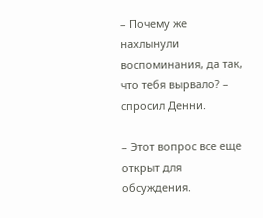– Почему же нахлынули воспоминания, да так, что тебя вырвало? – спросил Денни.

– Этот вопрос все еще открыт для обсуждения.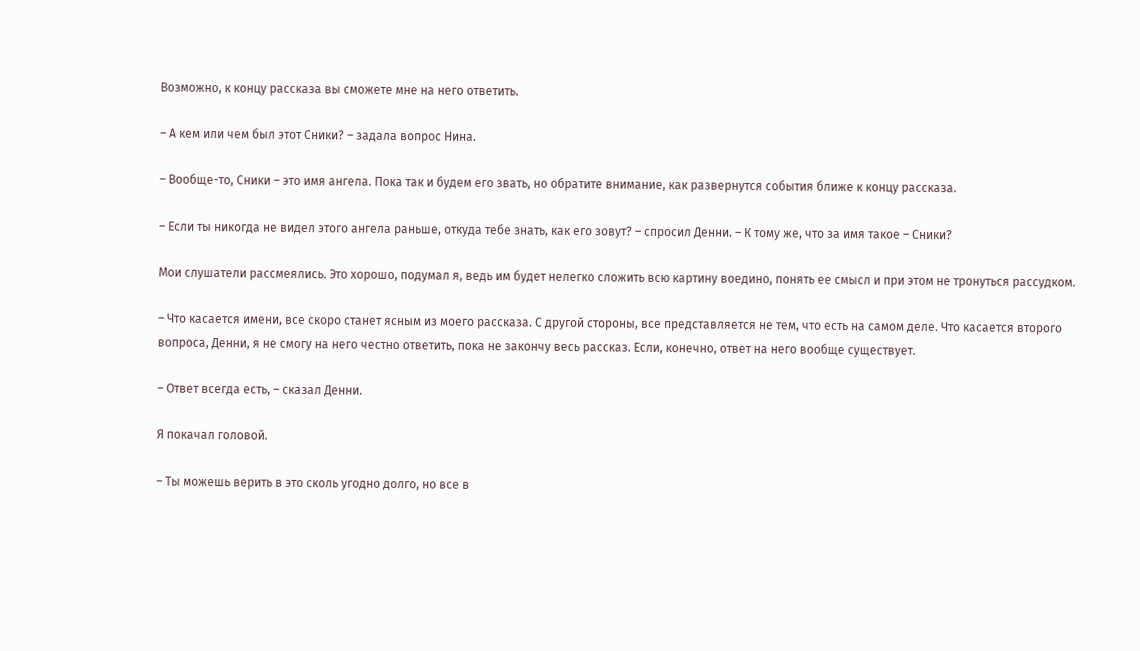Возможно, к концу рассказа вы сможете мне на него ответить.

– А кем или чем был этот Сники? – задала вопрос Нина.

– Вообще-то, Сники – это имя ангела. Пока так и будем его звать, но обратите внимание, как развернутся события ближе к концу рассказа.

– Если ты никогда не видел этого ангела раньше, откуда тебе знать, как его зовут? – спросил Денни. – К тому же, что за имя такое – Сники?

Мои слушатели рассмеялись. Это хорошо, подумал я, ведь им будет нелегко сложить всю картину воедино, понять ее смысл и при этом не тронуться рассудком.

– Что касается имени, все скоро станет ясным из моего рассказа. С другой стороны, все представляется не тем, что есть на самом деле. Что касается второго вопроса, Денни, я не смогу на него честно ответить, пока не закончу весь рассказ. Если, конечно, ответ на него вообще существует.

– Ответ всегда есть, – сказал Денни.

Я покачал головой.

– Ты можешь верить в это сколь угодно долго, но все в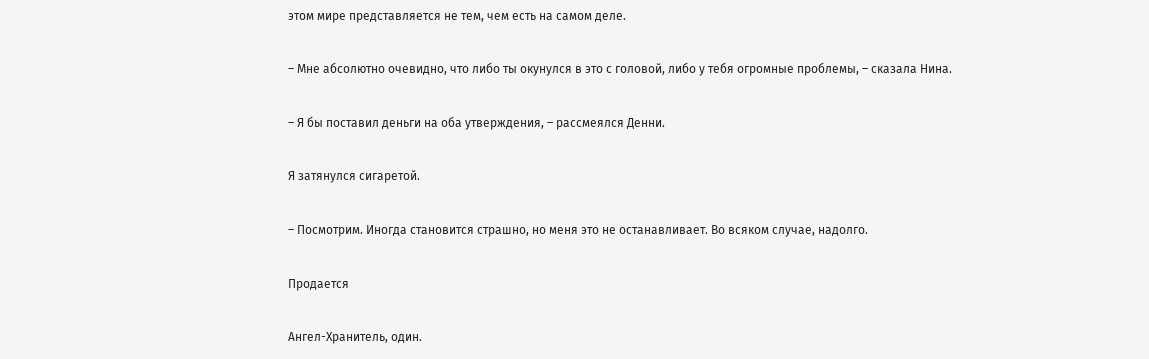этом мире представляется не тем, чем есть на самом деле.

– Мне абсолютно очевидно, что либо ты окунулся в это с головой, либо у тебя огромные проблемы, – сказала Нина.

– Я бы поставил деньги на оба утверждения, – рассмеялся Денни.

Я затянулся сигаретой.

– Посмотрим. Иногда становится страшно, но меня это не останавливает. Во всяком случае, надолго.

Продается

Ангел-Хранитель, один.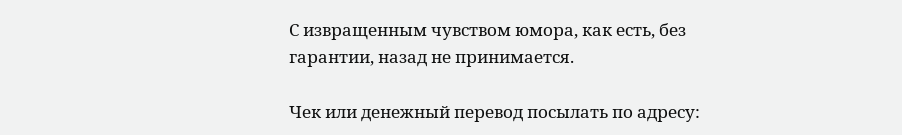С извращенным чувством юмора, как есть, без гарантии, назад не принимается.

Чек или денежный перевод посылать по адресу: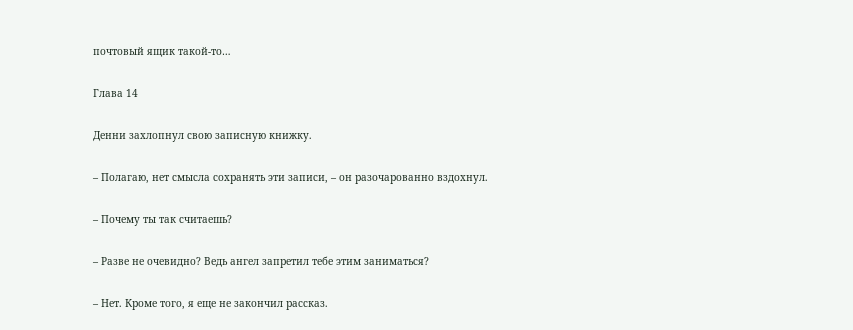почтовый ящик такой-то…

Глава 14

Денни захлопнул свою записную книжку.

– Полагаю, нет смысла сохранять эти записи, – он разочарованно вздохнул.

– Почему ты так считаешь?

– Разве не очевидно? Ведь ангел запретил тебе этим заниматься?

– Нет. Кроме того, я еще не закончил рассказ.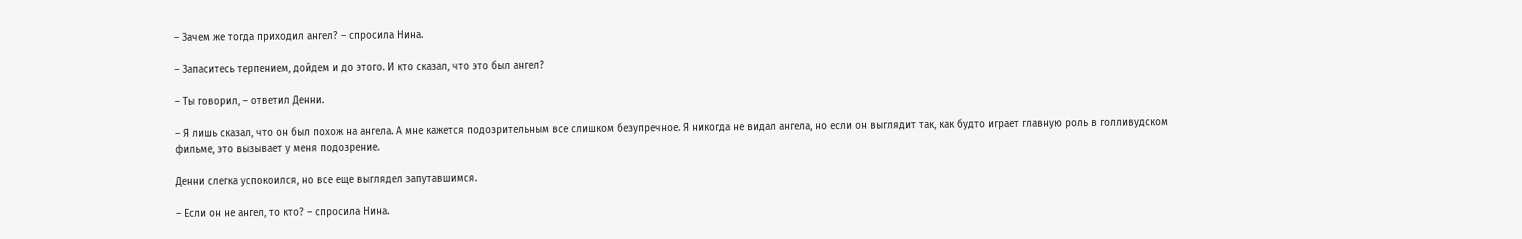– Зачем же тогда приходил ангел? – спросила Нина.

– Запаситесь терпением, дойдем и до этого. И кто сказал, что это был ангел?

– Ты говорил, – ответил Денни.

– Я лишь сказал, что он был похож на ангела. А мне кажется подозрительным все слишком безупречное. Я никогда не видал ангела, но если он выглядит так, как будто играет главную роль в голливудском фильме, это вызывает у меня подозрение.

Денни слегка успокоился, но все еще выглядел запутавшимся.

– Если он не ангел, то кто? – спросила Нина.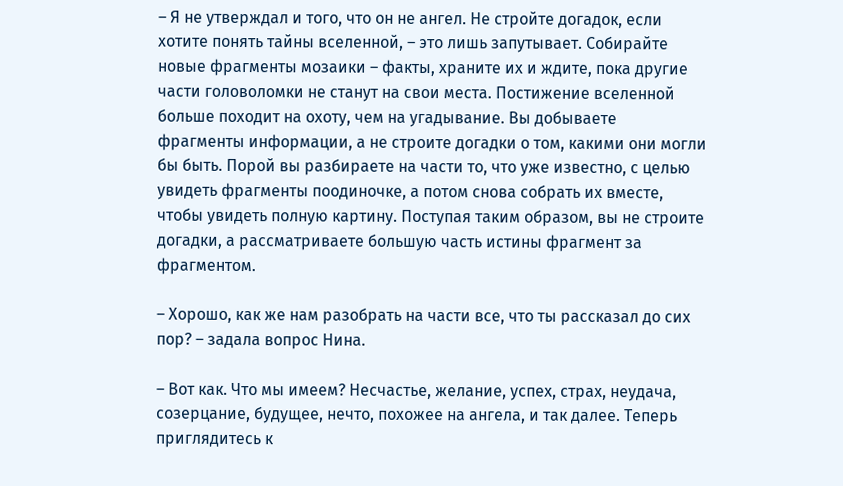– Я не утверждал и того, что он не ангел. Не стройте догадок, если хотите понять тайны вселенной, – это лишь запутывает. Собирайте новые фрагменты мозаики – факты, храните их и ждите, пока другие части головоломки не станут на свои места. Постижение вселенной больше походит на охоту, чем на угадывание. Вы добываете фрагменты информации, а не строите догадки о том, какими они могли бы быть. Порой вы разбираете на части то, что уже известно, с целью увидеть фрагменты поодиночке, а потом снова собрать их вместе, чтобы увидеть полную картину. Поступая таким образом, вы не строите догадки, а рассматриваете большую часть истины фрагмент за фрагментом.

– Хорошо, как же нам разобрать на части все, что ты рассказал до сих пор? – задала вопрос Нина.

– Вот как. Что мы имеем? Несчастье, желание, успех, страх, неудача, созерцание, будущее, нечто, похожее на ангела, и так далее. Теперь приглядитесь к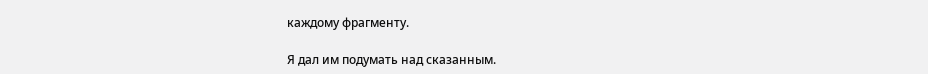каждому фрагменту.

Я дал им подумать над сказанным.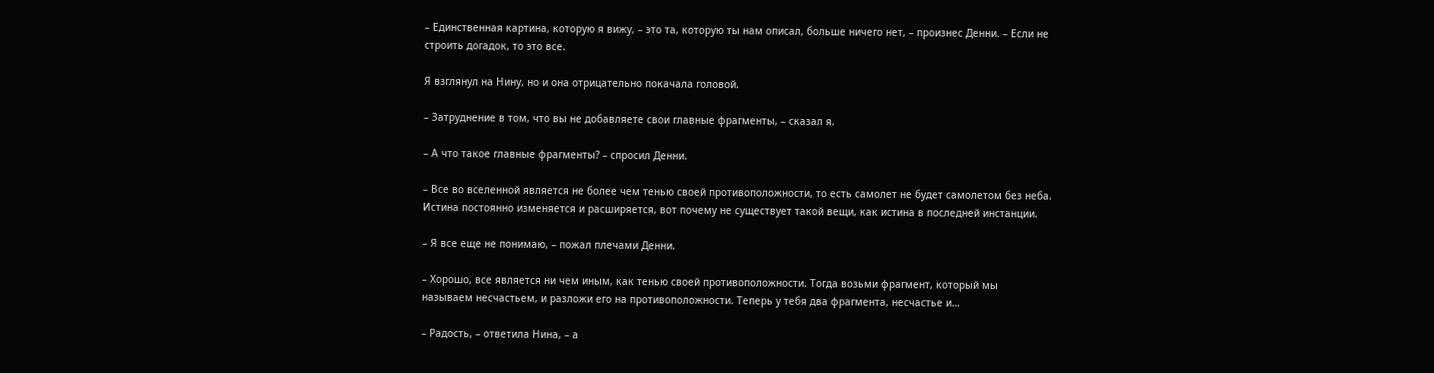– Единственная картина, которую я вижу, – это та, которую ты нам описал, больше ничего нет, – произнес Денни. – Если не строить догадок, то это все.

Я взглянул на Нину, но и она отрицательно покачала головой.

– Затруднение в том, что вы не добавляете свои главные фрагменты, – сказал я.

– А что такое главные фрагменты? – спросил Денни.

– Все во вселенной является не более чем тенью своей противоположности, то есть самолет не будет самолетом без неба. Истина постоянно изменяется и расширяется, вот почему не существует такой вещи, как истина в последней инстанции.

– Я все еще не понимаю, – пожал плечами Денни.

– Хорошо, все является ни чем иным, как тенью своей противоположности. Тогда возьми фрагмент, который мы называем несчастьем, и разложи его на противоположности. Теперь у тебя два фрагмента, несчастье и…

– Радость, – ответила Нина, – а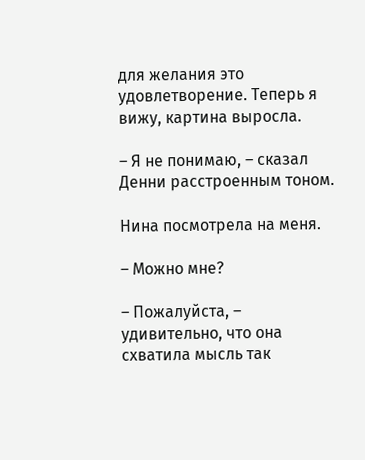для желания это удовлетворение. Теперь я вижу, картина выросла.

– Я не понимаю, – сказал Денни расстроенным тоном.

Нина посмотрела на меня.

– Можно мне?

– Пожалуйста, – удивительно, что она схватила мысль так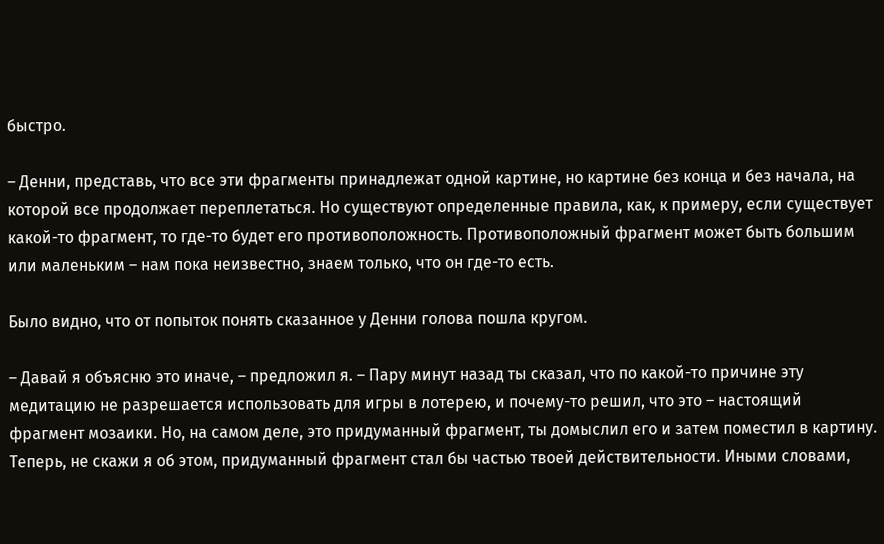быстро.

– Денни, представь, что все эти фрагменты принадлежат одной картине, но картине без конца и без начала, на которой все продолжает переплетаться. Но существуют определенные правила, как, к примеру, если существует какой-то фрагмент, то где-то будет его противоположность. Противоположный фрагмент может быть большим или маленьким – нам пока неизвестно, знаем только, что он где-то есть.

Было видно, что от попыток понять сказанное у Денни голова пошла кругом.

– Давай я объясню это иначе, – предложил я. – Пару минут назад ты сказал, что по какой-то причине эту медитацию не разрешается использовать для игры в лотерею, и почему-то решил, что это – настоящий фрагмент мозаики. Но, на самом деле, это придуманный фрагмент, ты домыслил его и затем поместил в картину. Теперь, не скажи я об этом, придуманный фрагмент стал бы частью твоей действительности. Иными словами,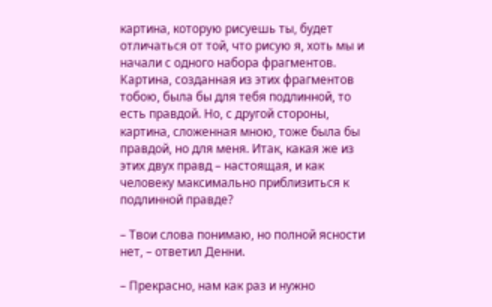картина, которую рисуешь ты, будет отличаться от той, что рисую я, хоть мы и начали с одного набора фрагментов. Картина, созданная из этих фрагментов тобою, была бы для тебя подлинной, то есть правдой. Но, с другой стороны, картина, сложенная мною, тоже была бы правдой, но для меня. Итак, какая же из этих двух правд – настоящая, и как человеку максимально приблизиться к подлинной правде?

– Твои слова понимаю, но полной ясности нет, – ответил Денни.

– Прекрасно, нам как раз и нужно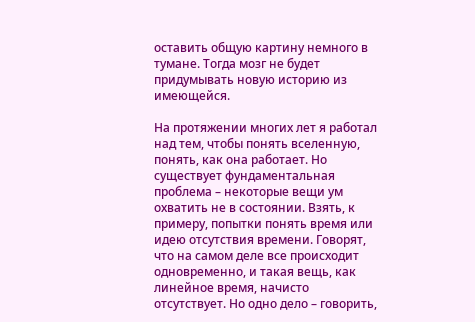оставить общую картину немного в тумане. Тогда мозг не будет придумывать новую историю из имеющейся.

На протяжении многих лет я работал над тем, чтобы понять вселенную, понять, как она работает. Но существует фундаментальная проблема – некоторые вещи ум охватить не в состоянии. Взять, к примеру, попытки понять время или идею отсутствия времени. Говорят, что на самом деле все происходит одновременно, и такая вещь, как линейное время, начисто отсутствует. Но одно дело – говорить,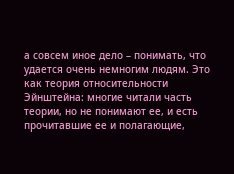а совсем иное дело – понимать, что удается очень немногим людям. Это как теория относительности Эйнштейна: многие читали часть теории, но не понимают ее, и есть прочитавшие ее и полагающие,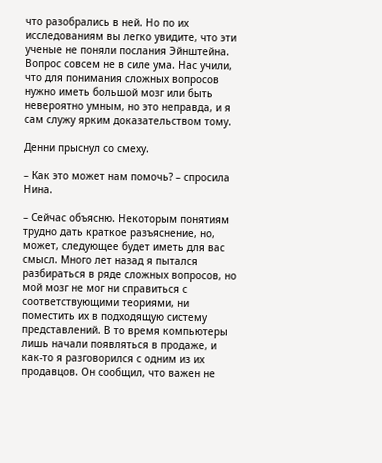что разобрались в ней. Но по их исследованиям вы легко увидите, что эти ученые не поняли послания Эйнштейна. Вопрос совсем не в силе ума. Нас учили, что для понимания сложных вопросов нужно иметь большой мозг или быть невероятно умным, но это неправда, и я сам служу ярким доказательством тому.

Денни прыснул со смеху.

– Как это может нам помочь? – спросила Нина.

– Сейчас объясню. Некоторым понятиям трудно дать краткое разъяснение, но, может, следующее будет иметь для вас смысл. Много лет назад я пытался разбираться в ряде сложных вопросов, но мой мозг не мог ни справиться с соответствующими теориями, ни поместить их в подходящую систему представлений. В то время компьютеры лишь начали появляться в продаже, и как-то я разговорился с одним из их продавцов. Он сообщил, что важен не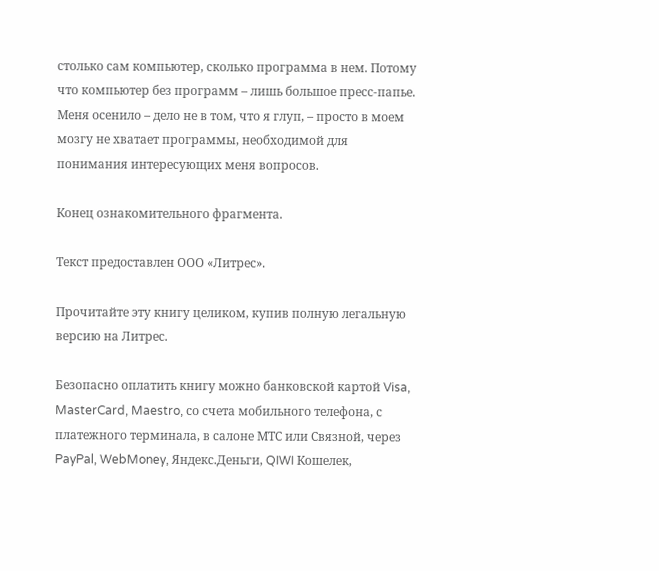столько сам компьютер, сколько программа в нем. Потому что компьютер без программ – лишь большое пресс-папье. Меня осенило – дело не в том, что я глуп, – просто в моем мозгу не хватает программы, необходимой для понимания интересующих меня вопросов.

Конец ознакомительного фрагмента.

Текст предоставлен ООО «Литрес».

Прочитайте эту книгу целиком, купив полную легальную версию на Литрес.

Безопасно оплатить книгу можно банковской картой Visa, MasterCard, Maestro, со счета мобильного телефона, с платежного терминала, в салоне МТС или Связной, через PayPal, WebMoney, Яндекс.Деньги, QIWI Кошелек,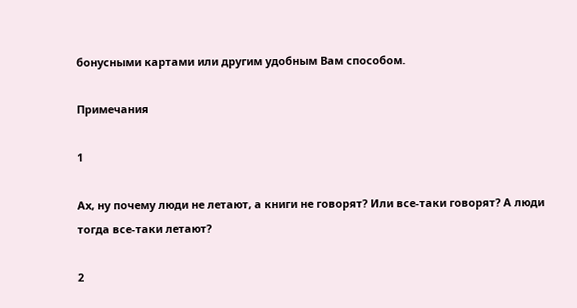бонусными картами или другим удобным Вам способом.

Примечания

1

Ах, ну почему люди не летают, а книги не говорят? Или все-таки говорят? А люди тогда все-таки летают?

2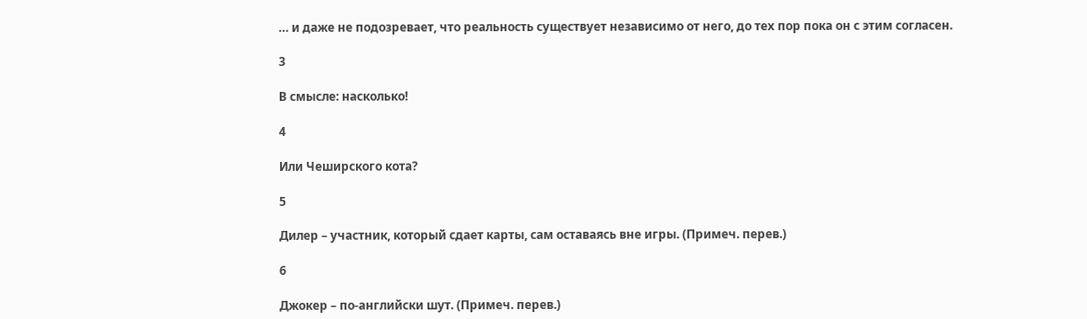… и даже не подозревает, что реальность существует независимо от него, до тех пор пока он с этим согласен.

3

В смысле: насколько!

4

Или Чеширского кота?

5

Дилер – участник, который сдает карты, сам оставаясь вне игры. (Примеч. перев.)

6

Джокер – по-английски шут. (Примеч. перев.)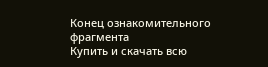Конец ознакомительного фрагмента
Купить и скачать всю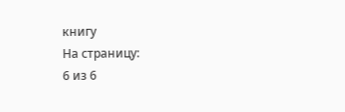книгу
На страницу:
6 из 6